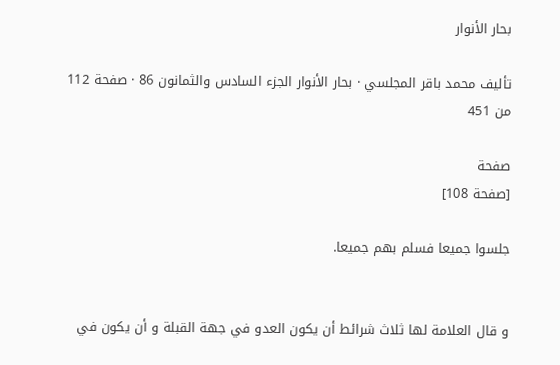بحار الأنوار

تأليف محمد باقر المجلسي · بحار الأنوار الجزء السادس والثمانون 86 · صفحة 112 من 451

صفحة
[صفحة 108]

جلسوا جميعا فسلم بهم جميعا.


و قال العلامة لها ثلاث شرائط أن يكون العدو في جهة القبلة و أن يكون في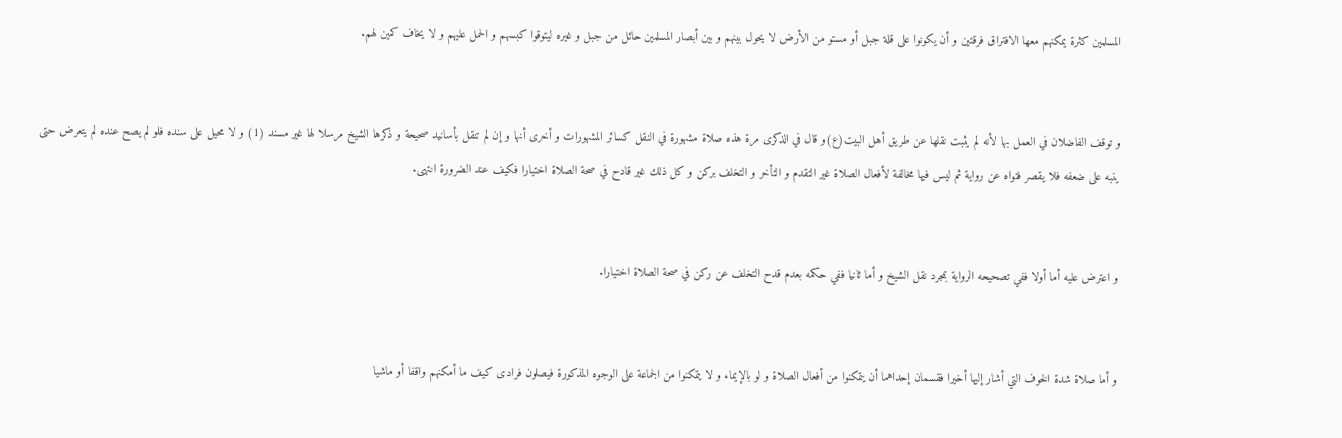المسلمين كثرة يمكنهم معها الافتراق فرقتين و أن يكونوا على قلة جبل أو مستو من الأرض لا يحول بينهم و بين أبصار المسلمين حائل من جبل و غيره ليتوقوا كبسهم و الحمل عليهم و لا يخاف كمين لهم.


و توقف الفاضلان في العمل بها لأنه لم يثبت نقلها عن طريق أهل البيت(ع)و قال في الذكرى مرة هذه صلاة مشهورة في النقل كسائر المشهورات و أخرى أنها و إن لم تنقل بأسانيد صحيحة و ذكرها الشيخ مرسلا لها غير مسند (1) و لا محيل على سنده فلو لم يصح عنده لم يتعرض حتى ينبه على ضعفه فلا يقصر فتواه عن رواية ثم ليس فيها مخالفة لأفعال الصلاة غير التقدم و التأخر و التخلف بركن و كل ذلك غير قادح في صحة الصلاة اختيارا فكيف عند الضرورة انتهى.


و اعترض عليه أما أولا ففي تصحيحه الرواية بمجرد نقل الشيخ و أما ثانيا ففي حكمه بعدم قدح التخلف عن ركن في صحة الصلاة اختيارا.


و أما صلاة شدة الخوف التي أشار إليها أخيرا فقسمان إحداهما أن يتمكنوا من أفعال الصلاة و لو بالإيماء و لا يتمكنوا من الجماعة على الوجوه المذكورة فيصلون فرادى كيف ما أمكنهم واقفا أو ماشيا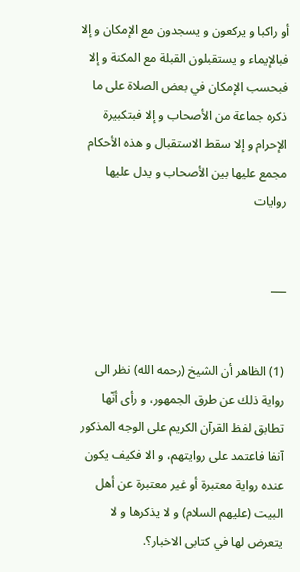أو راكبا و يركعون و يسجدون مع الإمكان و إلا فبالإيماء و يستقبلون القبلة مع المكنة و إلا فبحسب الإمكان في بعض الصلاة على ما ذكره جماعة من الأصحاب و إلا فبتكبيرة الإحرام و إلا سقط الاستقبال و هذه الأحكام مجمع عليها بين الأصحاب و يدل عليها روايات


___


(1) الظاهر أن الشيخ (رحمه الله) نظر الى رواية ذلك عن طرق الجمهور، و رأى أنّها تطابق لفظ القرآن الكريم على الوجه المذكور آنفا فاعتمد على روايتهم، و الا فكيف يكون عنده رواية معتبرة أو غير معتبرة عن أهل البيت (عليهم السلام) و لا يذكرها و لا يتعرض لها في كتابى الاخبار؟.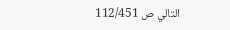التالي ص 112/451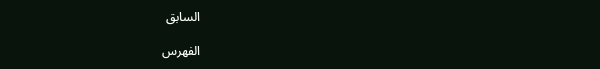السابق

الفهرس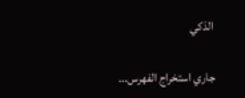الذكي

جاري استخراج الفهرس...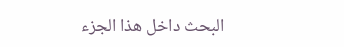البحث داخل هذا الجزء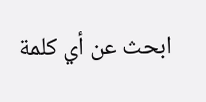ابحث عن أي كلمة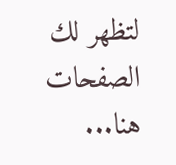لتظهر لك الصفحات هنا...